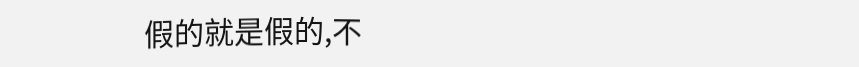假的就是假的,不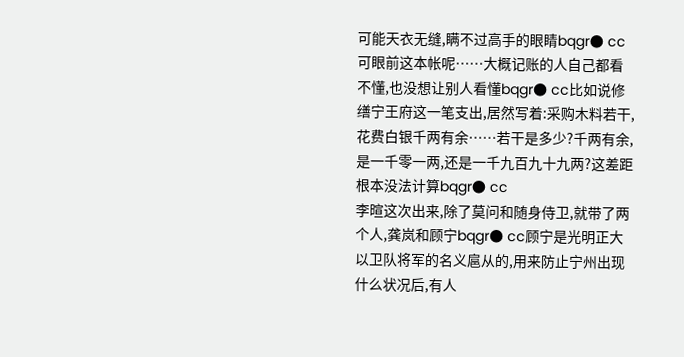可能天衣无缝,瞒不过高手的眼睛bqgr● cc可眼前这本帐呢……大概记账的人自己都看不懂,也没想让别人看懂bqgr● cc比如说修缮宁王府这一笔支出,居然写着:采购木料若干,花费白银千两有余……若干是多少?千两有余,是一千零一两,还是一千九百九十九两?这差距根本没法计算bqgr● cc
李暄这次出来,除了莫问和随身侍卫,就带了两个人,龚岚和顾宁bqgr● cc顾宁是光明正大以卫队将军的名义扈从的,用来防止宁州出现什么状况后,有人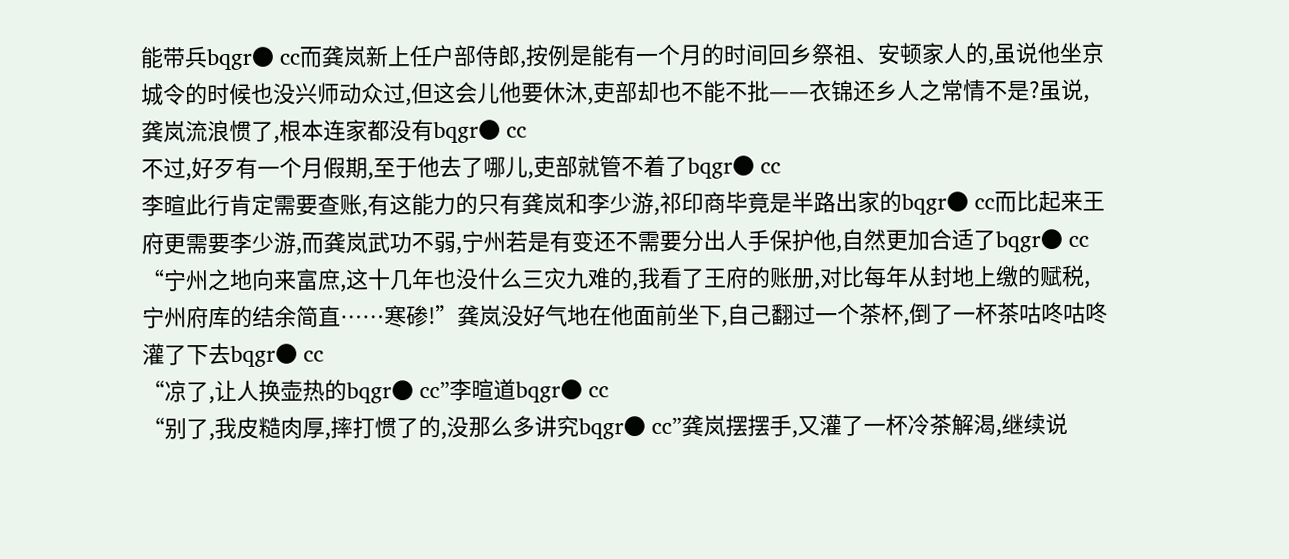能带兵bqgr● cc而龚岚新上任户部侍郎,按例是能有一个月的时间回乡祭祖、安顿家人的,虽说他坐京城令的时候也没兴师动众过,但这会儿他要休沐,吏部却也不能不批——衣锦还乡人之常情不是?虽说,龚岚流浪惯了,根本连家都没有bqgr● cc
不过,好歹有一个月假期,至于他去了哪儿,吏部就管不着了bqgr● cc
李暄此行肯定需要查账,有这能力的只有龚岚和李少游,祁印商毕竟是半路出家的bqgr● cc而比起来王府更需要李少游,而龚岚武功不弱,宁州若是有变还不需要分出人手保护他,自然更加合适了bqgr● cc
“宁州之地向来富庶,这十几年也没什么三灾九难的,我看了王府的账册,对比每年从封地上缴的赋税,宁州府库的结余简直……寒碜!”龚岚没好气地在他面前坐下,自己翻过一个茶杯,倒了一杯茶咕咚咕咚灌了下去bqgr● cc
“凉了,让人换壶热的bqgr● cc”李暄道bqgr● cc
“别了,我皮糙肉厚,摔打惯了的,没那么多讲究bqgr● cc”龚岚摆摆手,又灌了一杯冷茶解渴,继续说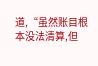道,“虽然账目根本没法清算,但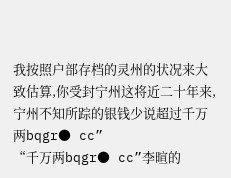我按照户部存档的灵州的状况来大致估算,你受封宁州这将近二十年来,宁州不知所踪的银钱少说超过千万两bqgr● cc”
“千万两bqgr● cc”李暄的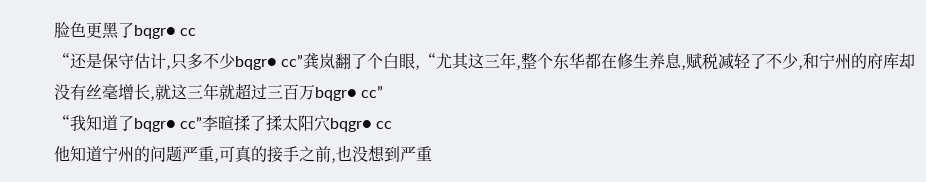脸色更黑了bqgr● cc
“还是保守估计,只多不少bqgr● cc”龚岚翻了个白眼,“尤其这三年,整个东华都在修生养息,赋税减轻了不少,和宁州的府库却没有丝毫增长,就这三年就超过三百万bqgr● cc”
“我知道了bqgr● cc”李暄揉了揉太阳穴bqgr● cc
他知道宁州的问题严重,可真的接手之前,也没想到严重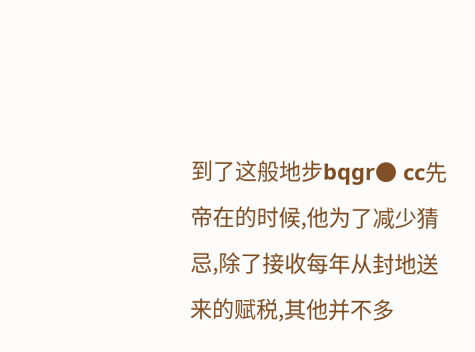到了这般地步bqgr● cc先帝在的时候,他为了减少猜忌,除了接收每年从封地送来的赋税,其他并不多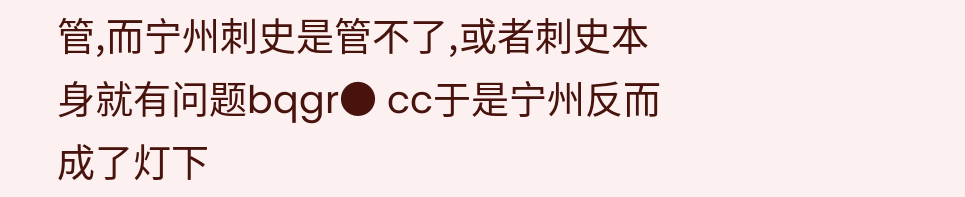管,而宁州刺史是管不了,或者刺史本身就有问题bqgr● cc于是宁州反而成了灯下